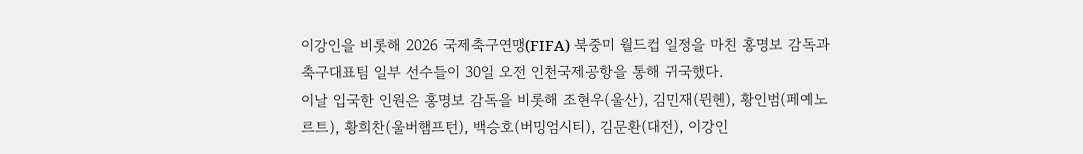이강인을 비롯해 2026 국제축구연맹(FIFA) 북중미 월드컵 일정을 마친 홍명보 감독과 축구대표팀 일부 선수들이 30일 오전 인천국제공항을 통해 귀국했다.
이날 입국한 인원은 홍명보 감독을 비롯해 조현우(울산), 김민재(뮌헨), 황인범(페예노르트), 황희찬(울버햄프턴), 백승호(버밍엄시티), 김문환(대전), 이강인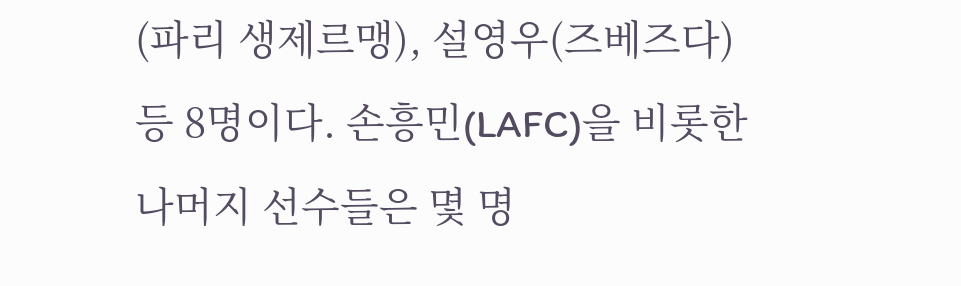(파리 생제르맹), 설영우(즈베즈다) 등 8명이다. 손흥민(LAFC)을 비롯한 나머지 선수들은 몇 명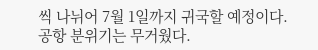씩 나뉘어 7월 1일까지 귀국할 예정이다.
공항 분위기는 무거웠다.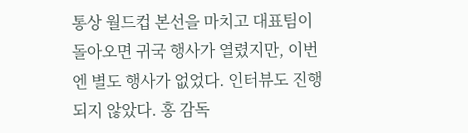통상 월드컵 본선을 마치고 대표팀이 돌아오면 귀국 행사가 열렸지만, 이번엔 별도 행사가 없었다. 인터뷰도 진행되지 않았다. 홍 감독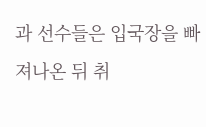과 선수들은 입국장을 빠져나온 뒤 취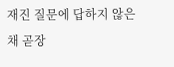재진 질문에 답하지 않은 채 곧장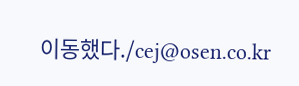이동했다./cej@osen.co.kr